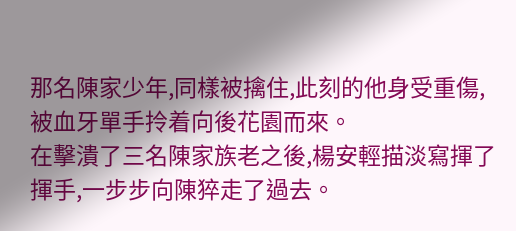那名陳家少年,同樣被擒住,此刻的他身受重傷,被血牙單手拎着向後花園而來。
在擊潰了三名陳家族老之後,楊安輕描淡寫揮了揮手,一步步向陳猝走了過去。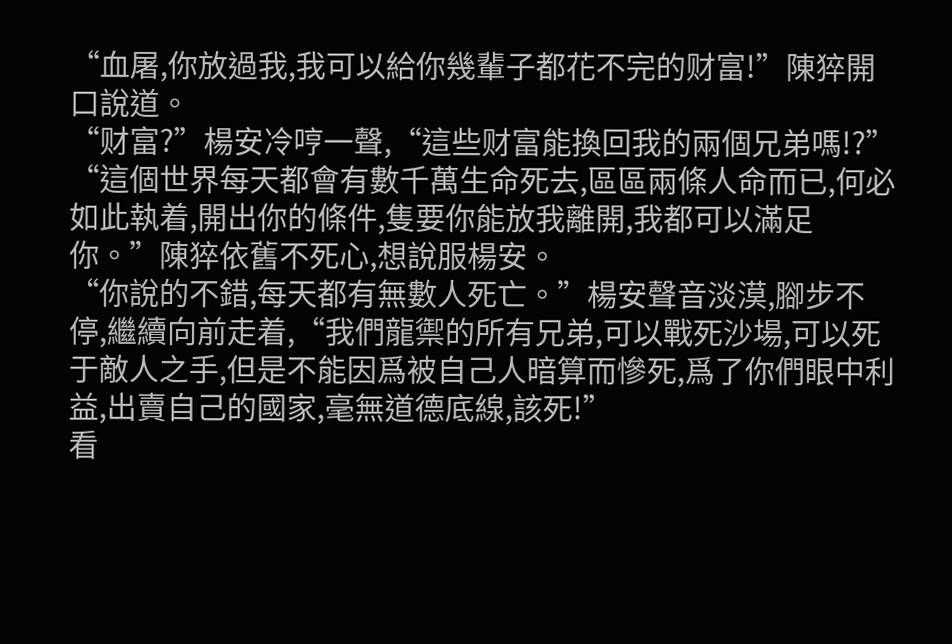“血屠,你放過我,我可以給你幾輩子都花不完的财富!”陳猝開口說道。
“财富?”楊安冷哼一聲,“這些财富能換回我的兩個兄弟嗎!?”
“這個世界每天都會有數千萬生命死去,區區兩條人命而已,何必如此執着,開出你的條件,隻要你能放我離開,我都可以滿足你。”陳猝依舊不死心,想說服楊安。
“你說的不錯,每天都有無數人死亡。”楊安聲音淡漠,腳步不停,繼續向前走着,“我們龍禦的所有兄弟,可以戰死沙場,可以死于敵人之手,但是不能因爲被自己人暗算而慘死,爲了你們眼中利益,出賣自己的國家,毫無道德底線,該死!”
看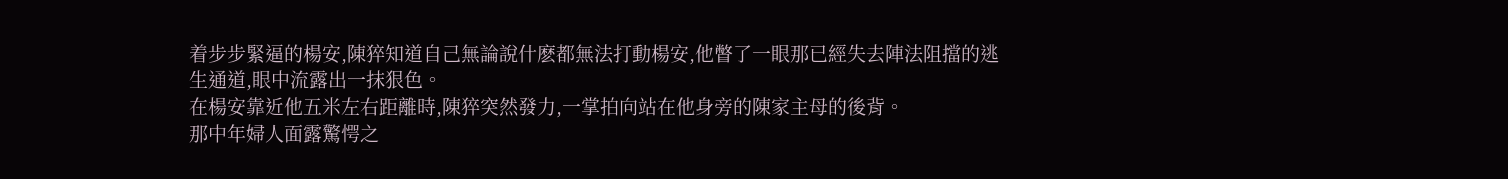着步步緊逼的楊安,陳猝知道自己無論說什麽都無法打動楊安,他瞥了一眼那已經失去陣法阻擋的逃生通道,眼中流露出一抹狠色。
在楊安靠近他五米左右距離時,陳猝突然發力,一掌拍向站在他身旁的陳家主母的後背。
那中年婦人面露驚愕之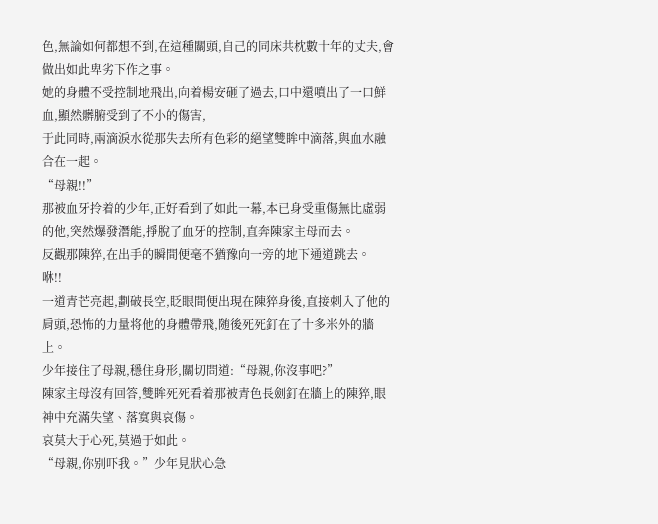色,無論如何都想不到,在這種關頭,自己的同床共枕數十年的丈夫,會做出如此卑劣下作之事。
她的身體不受控制地飛出,向着楊安砸了過去,口中還噴出了一口鮮血,顯然髒腑受到了不小的傷害,
于此同時,兩滴淚水從那失去所有色彩的絕望雙眸中滴落,與血水融合在一起。
“母親!!”
那被血牙拎着的少年,正好看到了如此一幕,本已身受重傷無比虛弱的他,突然爆發潛能,掙脫了血牙的控制,直奔陳家主母而去。
反觀那陳猝,在出手的瞬間便毫不猶豫向一旁的地下通道跳去。
咻!!
一道青芒亮起,劃破長空,眨眼間便出現在陳猝身後,直接刺入了他的肩頭,恐怖的力量将他的身體帶飛,随後死死釘在了十多米外的牆上。
少年接住了母親,穩住身形,關切問道:“母親,你沒事吧?”
陳家主母沒有回答,雙眸死死看着那被青色長劍釘在牆上的陳猝,眼神中充滿失望、落寞與哀傷。
哀莫大于心死,莫過于如此。
“母親,你别吓我。”少年見狀心急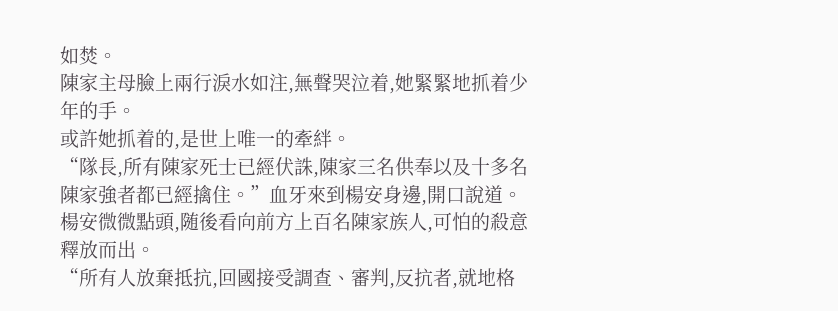如焚。
陳家主母臉上兩行淚水如注,無聲哭泣着,她緊緊地抓着少年的手。
或許她抓着的,是世上唯一的牽絆。
“隊長,所有陳家死士已經伏誅,陳家三名供奉以及十多名陳家強者都已經擒住。”血牙來到楊安身邊,開口說道。
楊安微微點頭,随後看向前方上百名陳家族人,可怕的殺意釋放而出。
“所有人放棄抵抗,回國接受調查、審判,反抗者,就地格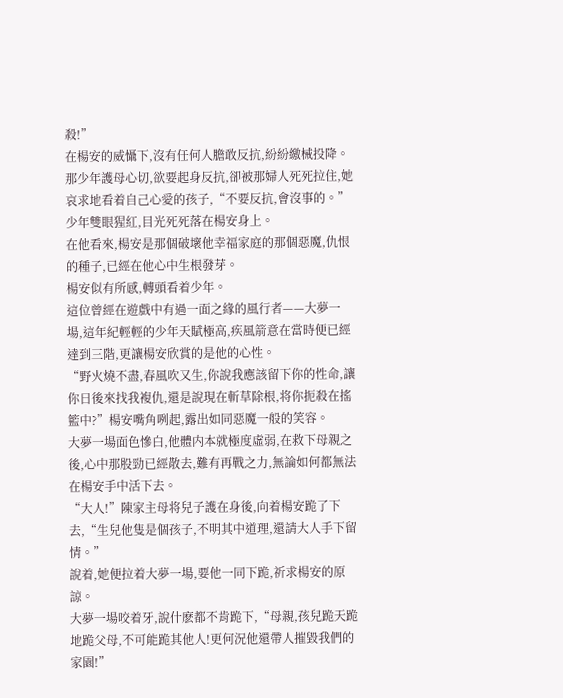殺!”
在楊安的威懾下,沒有任何人膽敢反抗,紛紛繳械投降。
那少年護母心切,欲要起身反抗,卻被那婦人死死拉住,她哀求地看着自己心愛的孩子,“不要反抗,會沒事的。”
少年雙眼猩紅,目光死死落在楊安身上。
在他看來,楊安是那個破壞他幸福家庭的那個惡魔,仇恨的種子,已經在他心中生根發芽。
楊安似有所感,轉頭看着少年。
這位曾經在遊戲中有過一面之緣的風行者——大夢一場,這年紀輕輕的少年天賦極高,疾風箭意在當時便已經達到三階,更讓楊安欣賞的是他的心性。
“野火燒不盡,春風吹又生,你說我應該留下你的性命,讓你日後來找我複仇,還是說現在斬草除根,将你扼殺在搖籃中?”楊安嘴角咧起,露出如同惡魔一般的笑容。
大夢一場面色慘白,他體内本就極度虛弱,在救下母親之後,心中那股勁已經散去,難有再戰之力,無論如何都無法在楊安手中活下去。
“大人!”陳家主母将兒子護在身後,向着楊安跪了下去,“生兒他隻是個孩子,不明其中道理,還請大人手下留情。”
說着,她便拉着大夢一場,要他一同下跪,祈求楊安的原諒。
大夢一場咬着牙,說什麽都不肯跪下,“母親,孩兒跪天跪地跪父母,不可能跪其他人!更何況他還帶人摧毀我們的家園!”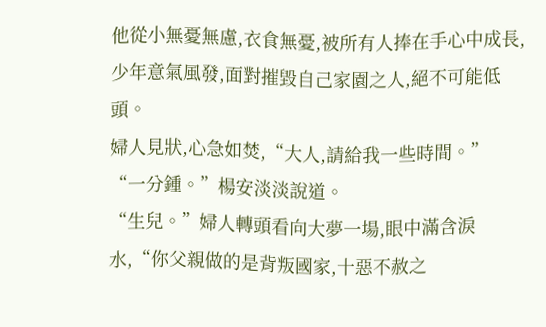他從小無憂無慮,衣食無憂,被所有人捧在手心中成長,少年意氣風發,面對摧毀自己家園之人,絕不可能低頭。
婦人見狀,心急如焚,“大人,請給我一些時間。”
“一分鍾。”楊安淡淡說道。
“生兒。”婦人轉頭看向大夢一場,眼中滿含淚水,“你父親做的是背叛國家,十惡不赦之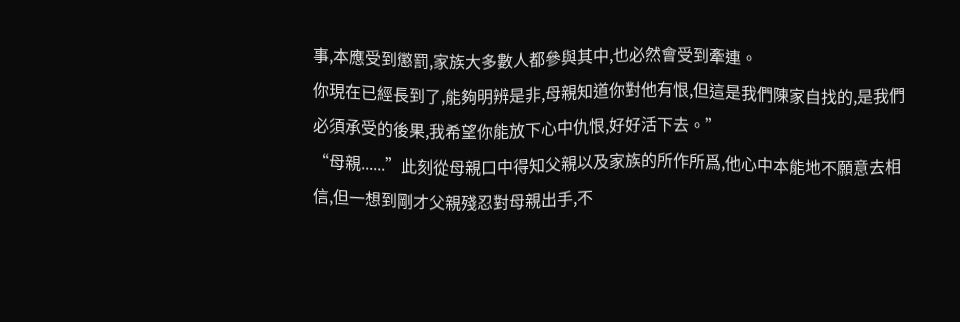事,本應受到懲罰,家族大多數人都參與其中,也必然會受到牽連。
你現在已經長到了,能夠明辨是非,母親知道你對他有恨,但這是我們陳家自找的,是我們必須承受的後果,我希望你能放下心中仇恨,好好活下去。”
“母親......”此刻從母親口中得知父親以及家族的所作所爲,他心中本能地不願意去相信,但一想到剛才父親殘忍對母親出手,不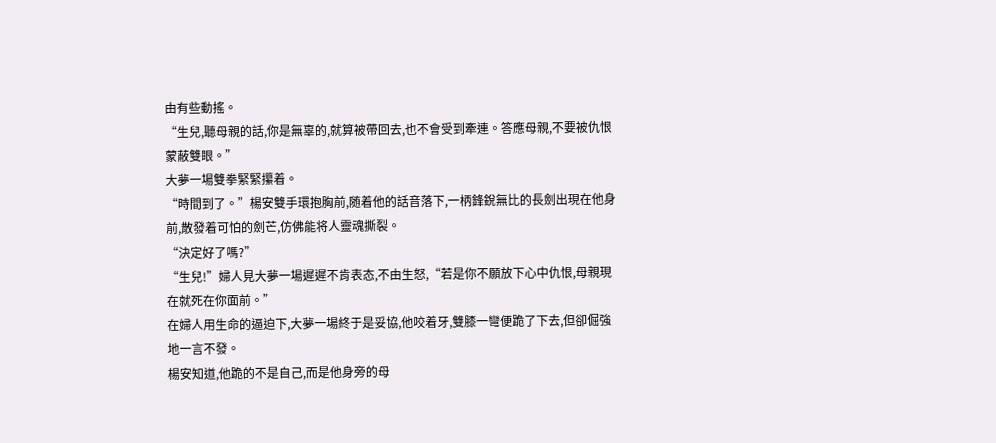由有些動搖。
“生兒,聽母親的話,你是無辜的,就算被帶回去,也不會受到牽連。答應母親,不要被仇恨蒙蔽雙眼。”
大夢一場雙拳緊緊攥着。
“時間到了。”楊安雙手環抱胸前,随着他的話音落下,一柄鋒銳無比的長劍出現在他身前,散發着可怕的劍芒,仿佛能将人靈魂撕裂。
“決定好了嗎?”
“生兒!”婦人見大夢一場遲遲不肯表态,不由生怒,“若是你不願放下心中仇恨,母親現在就死在你面前。”
在婦人用生命的逼迫下,大夢一場終于是妥協,他咬着牙,雙膝一彎便跪了下去,但卻倔強地一言不發。
楊安知道,他跪的不是自己,而是他身旁的母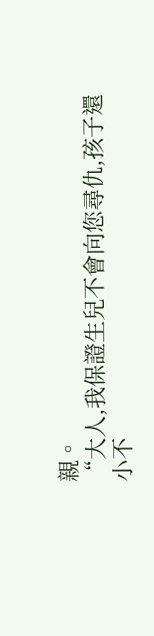親。
“大人,我保證生兒不會向您尋仇,孩子還小不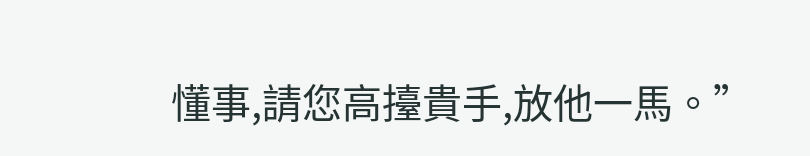懂事,請您高擡貴手,放他一馬。”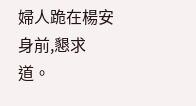婦人跪在楊安身前,懇求道。